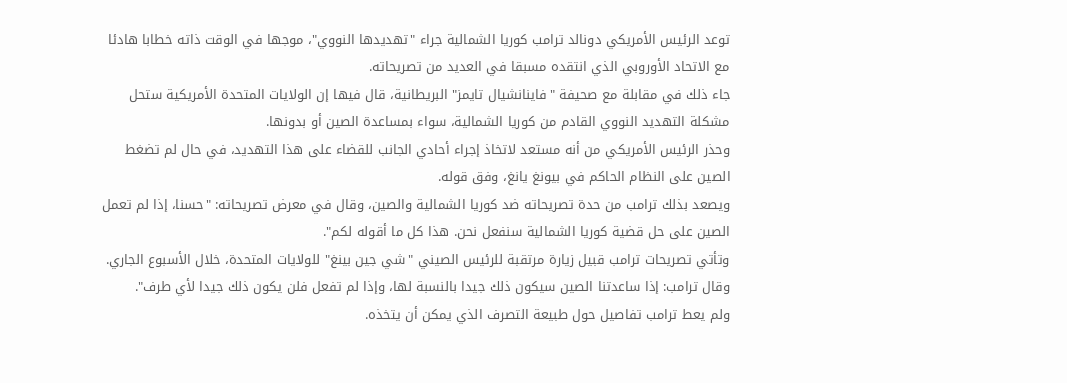توعد الرئيس الأمريكي دونالد ترامب كوريا الشمالية جراء "تهديدها النووي"، موجها في الوقت ذاته خطابا هادئا مع الاتحاد الأوروبي الذي انتقده مسبقا في العديد من تصريحاته.
جاء ذلك في مقابلة مع صحيفة "فاينانشيال تايمز" البريطانية، قال فيها إن الولايات المتحدة الأمريكية ستحل مشكلة التهديد النووي القادم من كوريا الشمالية، سواء بمساعدة الصين أو بدونها.
وحذر الرئيس الأمريكي من أنه مستعد لاتخاذ إجراء أحادي الجانب للقضاء على هذا التهديد، في حال لم تضغط الصين على النظام الحاكم في بيونغ يانغ، وفق قوله.
ويصعد بذلك ترامب من حدة تصريحاته ضد كوريا الشمالية والصين، وقال في معرض تصريحاته: "حسنا، إذا لم تعمل الصين على حل قضية كوريا الشمالية سنفعل نحن. هذا كل ما أقوله لكم".
وتأتي تصريحات ترامب قبيل زيارة مرتقبة للرئيس الصيني "شي جين بينغ" للولايات المتحدة، خلال الأسبوع الجاري.
وقال ترامب: إذا ساعدتنا الصين سيكون ذلك جيدا بالنسبة لها، وإذا لم تفعل فلن يكون ذلك جيدا لأي طرف".
ولم يعط ترامب تفاصيل حول طبيعة التصرف الذي يمكن أن يتخذه.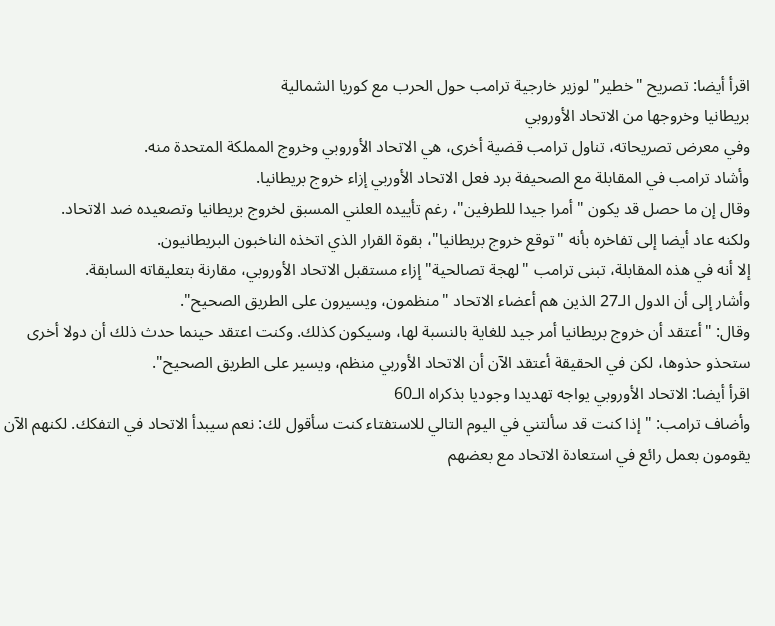اقرأ أيضا: تصريح "خطير" لوزير خارجية ترامب حول الحرب مع كوريا الشمالية
بريطانيا وخروجها من الاتحاد الأوروبي
وفي معرض تصريحاته، تناول ترامب قضية أخرى، هي الاتحاد الأوروبي وخروج المملكة المتحدة منه.
وأشاد ترامب في المقابلة مع الصحيفة برد فعل الاتحاد الأوربي إزاء خروج بريطانيا.
وقال إن ما حصل قد يكون "أمرا جيدا للطرفين"، رغم تأييده العلني المسبق لخروج بريطانيا وتصعيده ضد الاتحاد.
ولكنه عاد أيضا إلى تفاخره بأنه "توقع خروج بريطانيا"، بقوة القرار الذي اتخذه الناخبون البريطانيون.
إلا أنه في هذه المقابلة، تبنى ترامب "لهجة تصالحية" إزاء مستقبل الاتحاد الأوروبي، مقارنة بتعليقاته السابقة.
وأشار إلى أن الدول الـ27 الذين هم أعضاء الاتحاد "منظمون، ويسيرون على الطريق الصحيح".
وقال: "أعتقد أن خروج بريطانيا أمر جيد للغاية بالنسبة لها، وسيكون كذلك. وكنت اعتقد حينما حدث ذلك أن دولا أخرى ستحذو حذوها، لكن في الحقيقة أعتقد الآن أن الاتحاد الأوربي منظم، ويسير على الطريق الصحيح".
اقرأ أيضا: الاتحاد الأوروبي يواجه تهديدا وجوديا بذكراه الـ60
وأضاف ترامب: "إذا كنت قد سألتني في اليوم التالي للاستفتاء كنت سأقول لك: نعم سيبدأ الاتحاد في التفكك. لكنهم الآن يقومون بعمل رائع في استعادة الاتحاد مع بعضهم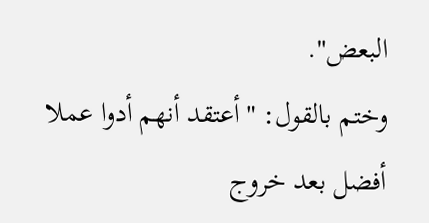البعض".
وختم بالقول: "أعتقد أنهم أدوا عملا أفضل بعد خروج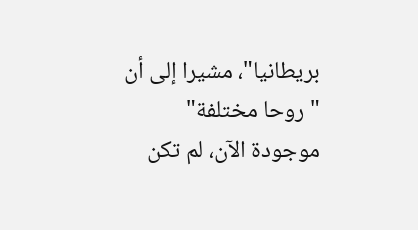بريطانيا"، مشيرا إلى أن "روحا مختلفة" موجودة الآن، لم تكن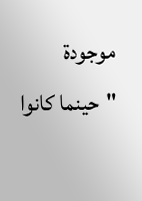موجودة "حينما كانوا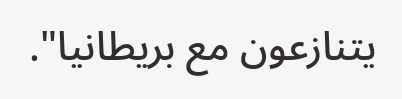يتنازعون مع بريطانيا".